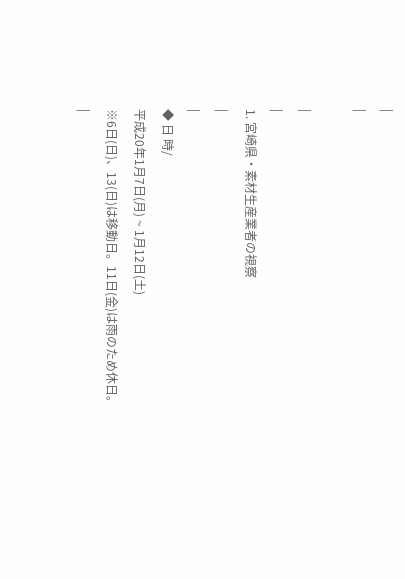|
|

|
|
1. 宮崎県・素材生産業者の視察
|
|
◆ 日 時/
平成20年1月7日(月) ~ 1月12日(土)
※6日(日)、13(日)は移動日。11日(金)は雨のため休日。
|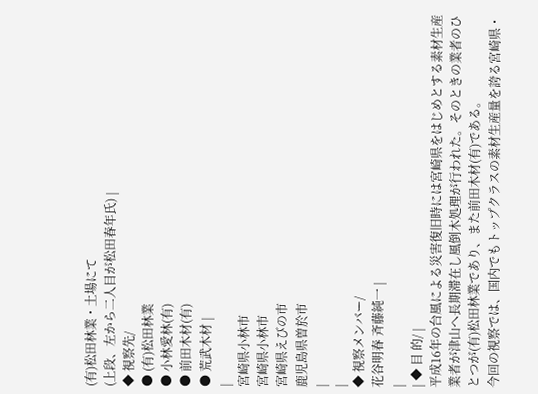(有)松田林業・土場にて
(上段、左から二人目が松田春年氏) |
◆ 視察先/
● (有)松田林業
● 小林愛林(有)
● 前田木材(有)
● 荒武木材 |
|
宮崎県小林市
宮崎県小林市
宮崎県えびの市
鹿児島県曽於市
|
|
◆ 視察メンバー/
花谷明春 斉藤純一 |
|
| ◆ 目 的/ |
平成16年の台風による災害復旧時には宮崎県をはじめとする素材生産業者が津山へ長期滞在し風倒木処理が行われた。そのときの業者のひとつが(有)松田林業であり、また前田木材(有)である。
今回の視察では、国内でもトップクラスの素材生産量を誇る宮崎県・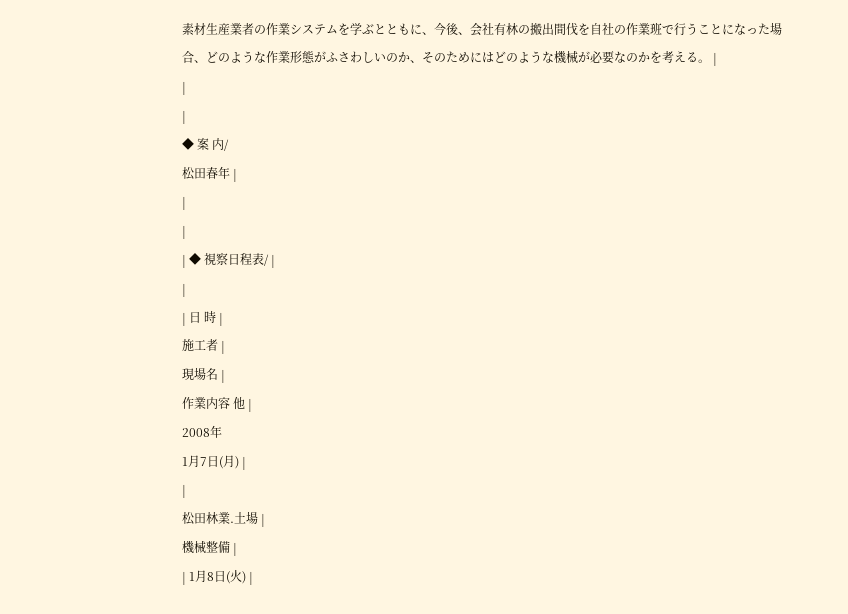素材生産業者の作業システムを学ぶとともに、今後、会社有林の搬出間伐を自社の作業班で行うことになった場合、どのような作業形態がふさわしいのか、そのためにはどのような機械が必要なのかを考える。 |
|
|
◆ 案 内/
松田春年 |
|
|
| ◆ 視察日程表/ |
|
| 日 時 |
施工者 |
現場名 |
作業内容 他 |
2008年
1月7日(月) |
|
松田林業.土場 |
機械整備 |
| 1月8日(火) |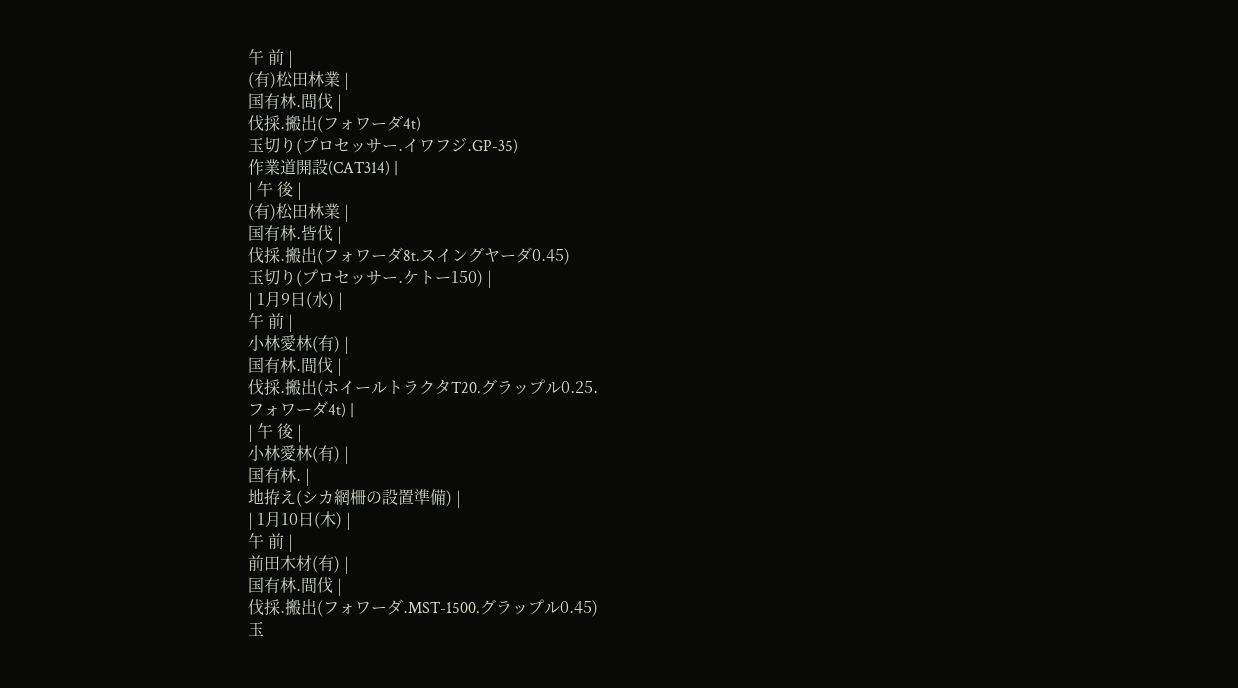午 前 |
(有)松田林業 |
国有林.間伐 |
伐採.搬出(フォワーダ4t)
玉切り(プロセッサー.イワフジ.GP-35)
作業道開設(CAT314) |
| 午 後 |
(有)松田林業 |
国有林.皆伐 |
伐採.搬出(フォワーダ8t.スイングヤーダ0.45)
玉切り(プロセッサー.ケトー150) |
| 1月9日(水) |
午 前 |
小林愛林(有) |
国有林.間伐 |
伐採.搬出(ホイールトラクタT20.グラップル0.25.
フォワーダ4t) |
| 午 後 |
小林愛林(有) |
国有林. |
地拵え(シカ網柵の設置準備) |
| 1月10日(木) |
午 前 |
前田木材(有) |
国有林.間伐 |
伐採.搬出(フォワーダ.MST-1500.グラップル0.45)
玉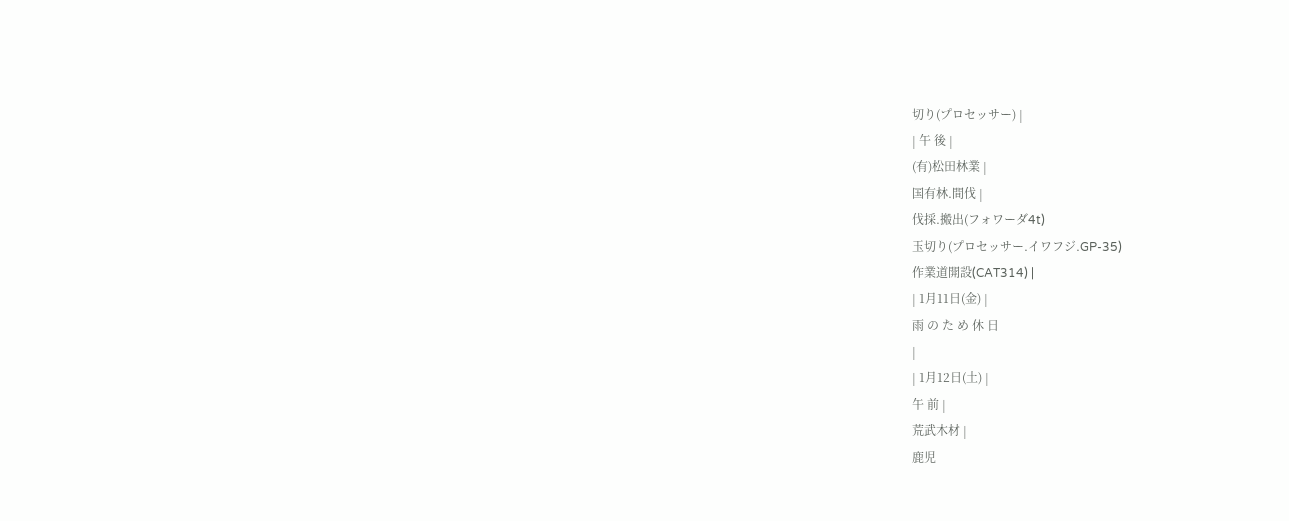切り(プロセッサー) |
| 午 後 |
(有)松田林業 |
国有林.間伐 |
伐採.搬出(フォワーダ4t)
玉切り(プロセッサー.イワフジ.GP-35)
作業道開設(CAT314) |
| 1月11日(金) |
雨 の た め 休 日
|
| 1月12日(土) |
午 前 |
荒武木材 |
鹿児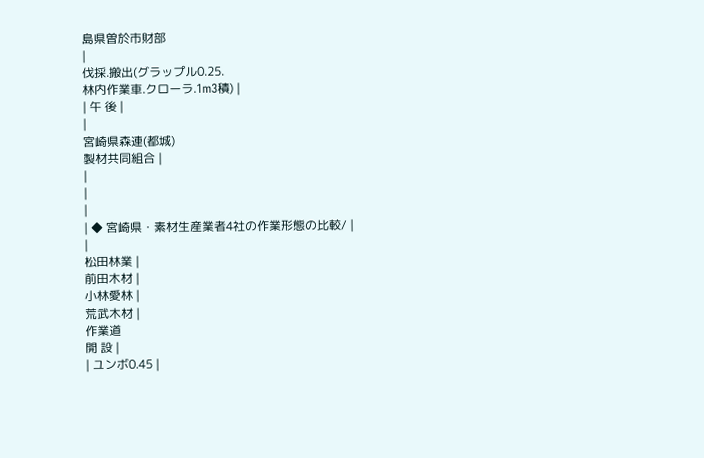島県曽於市財部
|
伐採.搬出(グラップル0.25.
林内作業車.クローラ.1m3積) |
| 午 後 |
|
宮崎県森連(都城)
製材共同組合 |
|
|
|
| ◆ 宮崎県・素材生産業者4社の作業形態の比較/ |
|
松田林業 |
前田木材 |
小林愛林 |
荒武木材 |
作業道
開 設 |
| ユンボ0.45 |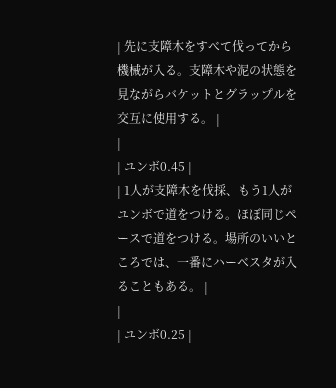| 先に支障木をすべて伐ってから機械が入る。支障木や泥の状態を見ながらバケットとグラップルを交互に使用する。 |
|
| ユンボ0.45 |
| 1人が支障木を伐採、もう1人がユンボで道をつける。ほぼ同じペースで道をつける。場所のいいところでは、一番にハーベスタが入ることもある。 |
|
| ユンボ0.25 |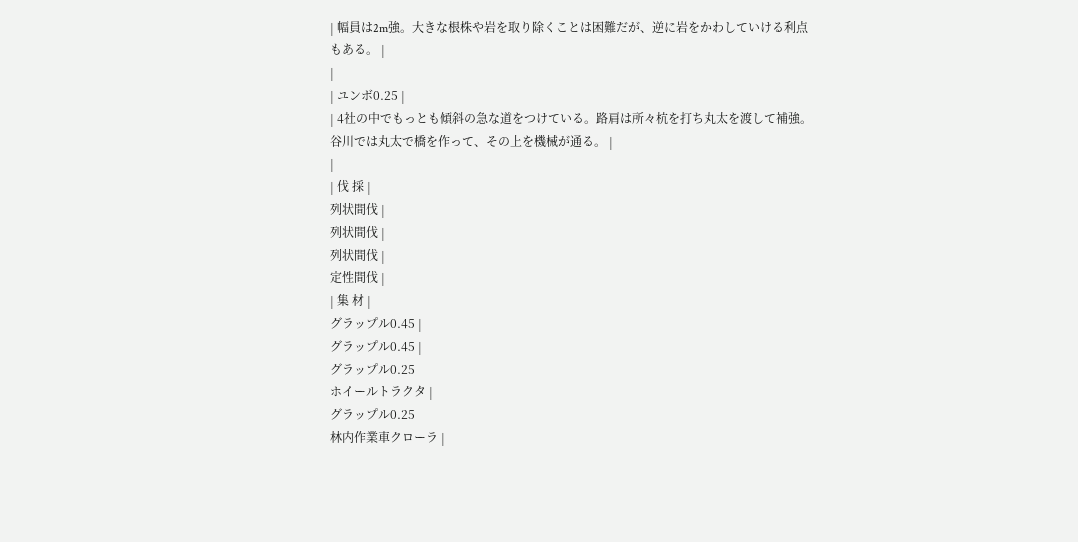| 幅員は2m強。大きな根株や岩を取り除くことは困難だが、逆に岩をかわしていける利点もある。 |
|
| ユンボ0.25 |
| 4社の中でもっとも傾斜の急な道をつけている。路肩は所々杭を打ち丸太を渡して補強。谷川では丸太で橋を作って、その上を機械が通る。 |
|
| 伐 採 |
列状間伐 |
列状間伐 |
列状間伐 |
定性間伐 |
| 集 材 |
グラップル0.45 |
グラップル0.45 |
グラップル0.25
ホイールトラクタ |
グラップル0.25
林内作業車クローラ |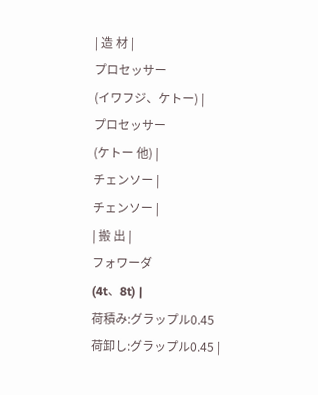| 造 材 |
プロセッサー
(イワフジ、ケトー) |
プロセッサー
(ケトー 他) |
チェンソー |
チェンソー |
| 搬 出 |
フォワーダ
(4t、8t) |
荷積み:グラップル0.45
荷卸し:グラップル0.45 |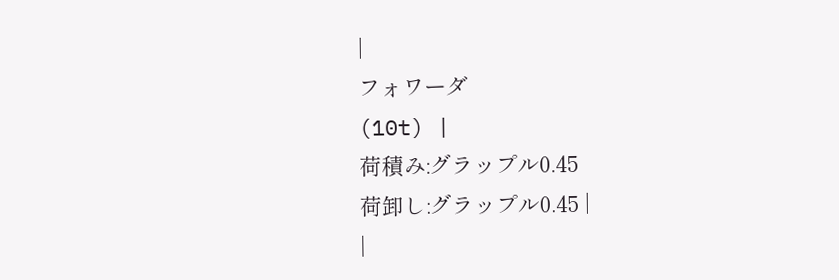|
フォワーダ
(10t) |
荷積み:グラップル0.45
荷卸し:グラップル0.45 |
|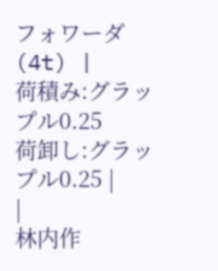フォワーダ
(4t) |
荷積み:グラップル0.25
荷卸し:グラップル0.25 |
|
林内作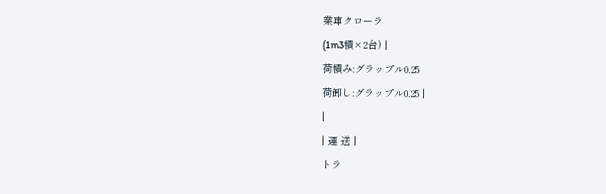業車クローラ
(1m3積×2台) |
荷積み:グラップル0.25
荷卸し:グラップル0.25 |
|
| 運 送 |
トラ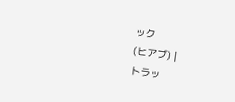ック
(ヒアブ) |
トラッ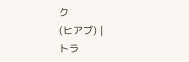ク
(ヒアブ) |
トラ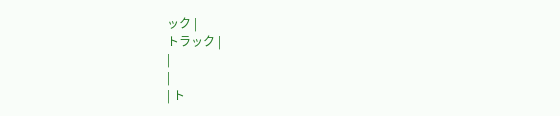ック |
トラック |
|
|
| ト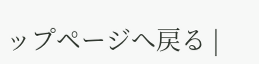ップページへ戻る |